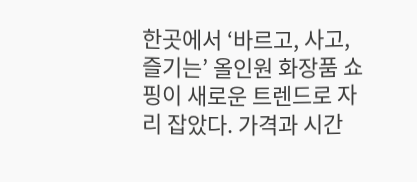한곳에서 ‘바르고, 사고, 즐기는’ 올인원 화장품 쇼핑이 새로운 트렌드로 자리 잡았다. 가격과 시간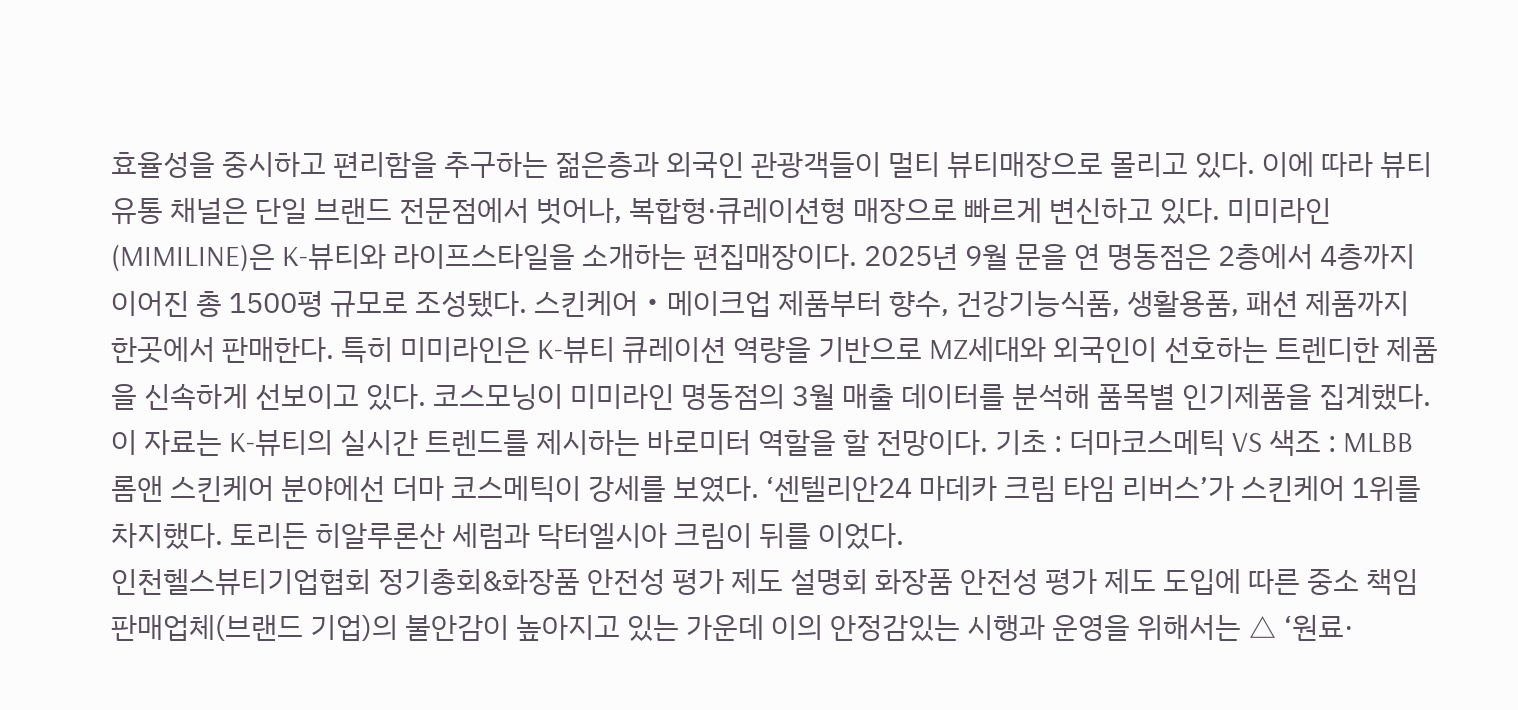효율성을 중시하고 편리함을 추구하는 젊은층과 외국인 관광객들이 멀티 뷰티매장으로 몰리고 있다. 이에 따라 뷰티 유통 채널은 단일 브랜드 전문점에서 벗어나, 복합형·큐레이션형 매장으로 빠르게 변신하고 있다. 미미라인(MIMILINE)은 K-뷰티와 라이프스타일을 소개하는 편집매장이다. 2025년 9월 문을 연 명동점은 2층에서 4층까지 이어진 총 1500평 규모로 조성됐다. 스킨케어‧메이크업 제품부터 향수, 건강기능식품, 생활용품, 패션 제품까지 한곳에서 판매한다. 특히 미미라인은 K-뷰티 큐레이션 역량을 기반으로 MZ세대와 외국인이 선호하는 트렌디한 제품을 신속하게 선보이고 있다. 코스모닝이 미미라인 명동점의 3월 매출 데이터를 분석해 품목별 인기제품을 집계했다. 이 자료는 K-뷰티의 실시간 트렌드를 제시하는 바로미터 역할을 할 전망이다. 기초 : 더마코스메틱 VS 색조 : MLBB 롬앤 스킨케어 분야에선 더마 코스메틱이 강세를 보였다. ‘센텔리안24 마데카 크림 타임 리버스’가 스킨케어 1위를 차지했다. 토리든 히알루론산 세럼과 닥터엘시아 크림이 뒤를 이었다.
인천헬스뷰티기업협회 정기총회&화장품 안전성 평가 제도 설명회 화장품 안전성 평가 제도 도입에 따른 중소 책임판매업체(브랜드 기업)의 불안감이 높아지고 있는 가운데 이의 안정감있는 시행과 운영을 위해서는 △ ‘원료·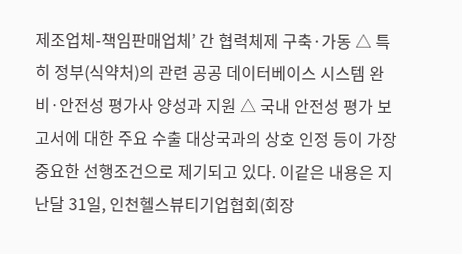제조업체-책임판매업체’ 간 협력체제 구축·가동 △ 특히 정부(식약처)의 관련 공공 데이터베이스 시스템 완비·안전성 평가사 양성과 지원 △ 국내 안전성 평가 보고서에 대한 주요 수출 대상국과의 상호 인정 등이 가장 중요한 선행조건으로 제기되고 있다. 이같은 내용은 지난달 31일, 인천헬스뷰티기업협회(회장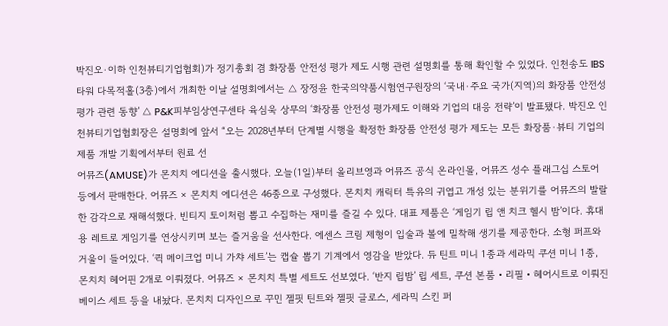박진오·이하 인천뷰티기업협회)가 정기총회 겸 화장품 안전성 평가 제도 시행 관련 설명회를 통해 확인할 수 있었다. 인천송도 IBS타워 다목적홀(3층)에서 개최한 이날 설명회에서는 △ 장정윤 한국의약품시험연구원장의 ‘국내·주요 국가(지역)의 화장품 안전성 평가 관련 동향’ △ P&K피부임상연구센타 육심욱 상무의 ‘화장품 안전성 평가제도 이해와 기업의 대응 전략’이 발표됐다. 박진오 인천뷰티기업협회장은 설명회에 앞서 “오는 2028년부터 단계별 시행을 확정한 화장품 안전성 평가 제도는 모든 화장품·뷰티 기업의 제품 개발 기획에서부터 원료 선
어뮤즈(AMUSE)가 몬치치 에디션을 출시했다. 오늘(1일)부터 올리브영과 어뮤즈 공식 온라인몰, 어뮤즈 성수 플래그십 스토어 등에서 판매한다. 어뮤즈 × 몬치치 에디션은 46종으로 구성했다. 몬치치 캐릭터 특유의 귀엽고 개성 있는 분위기를 어뮤즈의 발랄한 감각으로 재해석했다. 빈티지 토이처럼 뽑고 수집하는 재미를 즐길 수 있다. 대표 제품은 ‘게임기 립 앤 치크 헬시 밤’이다. 휴대용 레트로 게임기를 연상시키며 보는 즐거움을 선사한다. 에센스 크림 제형이 입술과 볼에 밀착해 생기를 제공한다. 소형 퍼프와 거울이 들어있다. ‘퀵 메이크업 미니 가챠 세트’는 캡슐 뽑기 기계에서 영감을 받았다. 듀 틴트 미니 1종과 세라믹 쿠션 미니 1종, 몬치치 헤어핀 2개로 이뤄졌다. 어뮤즈 × 몬치치 특별 세트도 선보였다. ‘반지 립밤’ 립 세트, 쿠션 본품‧리필‧헤어시트로 이뤄진 베이스 세트 등을 내놨다. 몬치치 디자인으로 꾸민 젤핏 틴트와 젤핏 글로스, 세라믹 스킨 퍼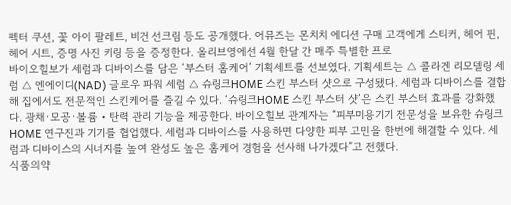펙터 쿠션, 꽃 아이 팔레트, 비건 선크림 등도 공개했다. 어뮤즈는 몬치치 에디션 구매 고객에게 스티커, 헤어 핀, 헤어 시트, 증명 사진 키링 등을 증정한다. 올리브영에선 4월 한달 간 매주 특별한 프로
바이오힐보가 세럼과 디바이스를 담은 ‘부스터 홈케어’ 기획세트를 선보였다. 기획세트는 △ 콜라겐 리모델링 세럼 △ 엔에이디(NAD) 글로우 파워 세럼 △ 슈링크HOME 스킨 부스터 샷으로 구성됐다. 세럼과 디바이스를 결합해 집에서도 전문적인 스킨케어를 즐길 수 있다. ‘슈링크HOME 스킨 부스터 샷’은 스킨 부스터 효과를 강화했다. 광채·모공·볼륨‧탄력 관리 기능을 제공한다. 바이오힐보 관계자는 “피부미용기기 전문성을 보유한 슈링크HOME 연구진과 기기를 협업했다. 세럼과 디바이스를 사용하면 다양한 피부 고민을 한번에 해결할 수 있다. 세럼과 디바이스의 시너지를 높여 완성도 높은 홈케어 경험을 선사해 나가겠다”고 전했다.
식품의약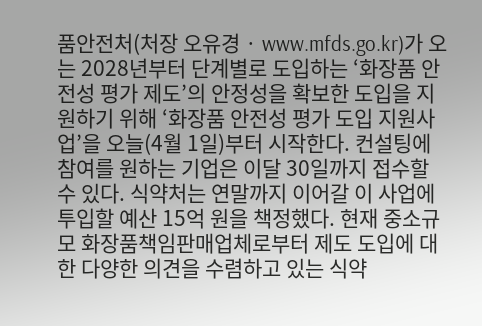품안전처(처장 오유경 · www.mfds.go.kr)가 오는 2028년부터 단계별로 도입하는 ‘화장품 안전성 평가 제도’의 안정성을 확보한 도입을 지원하기 위해 ‘화장품 안전성 평가 도입 지원사업’을 오늘(4월 1일)부터 시작한다. 컨설팅에 참여를 원하는 기업은 이달 30일까지 접수할 수 있다. 식약처는 연말까지 이어갈 이 사업에 투입할 예산 15억 원을 책정했다. 현재 중소규모 화장품책임판매업체로부터 제도 도입에 대한 다양한 의견을 수렴하고 있는 식약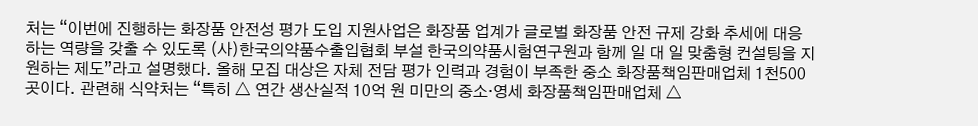처는 “이번에 진행하는 화장품 안전성 평가 도입 지원사업은 화장품 업계가 글로벌 화장품 안전 규제 강화 추세에 대응하는 역량을 갖출 수 있도록 (사)한국의약품수출입협회 부설 한국의약품시험연구원과 함께 일 대 일 맞춤형 컨설팅을 지원하는 제도”라고 설명했다. 올해 모집 대상은 자체 전담 평가 인력과 경험이 부족한 중소 화장품책임판매업체 1천500곳이다. 관련해 식약처는 “특히 △ 연간 생산실적 10억 원 미만의 중소·영세 화장품책임판매업체 △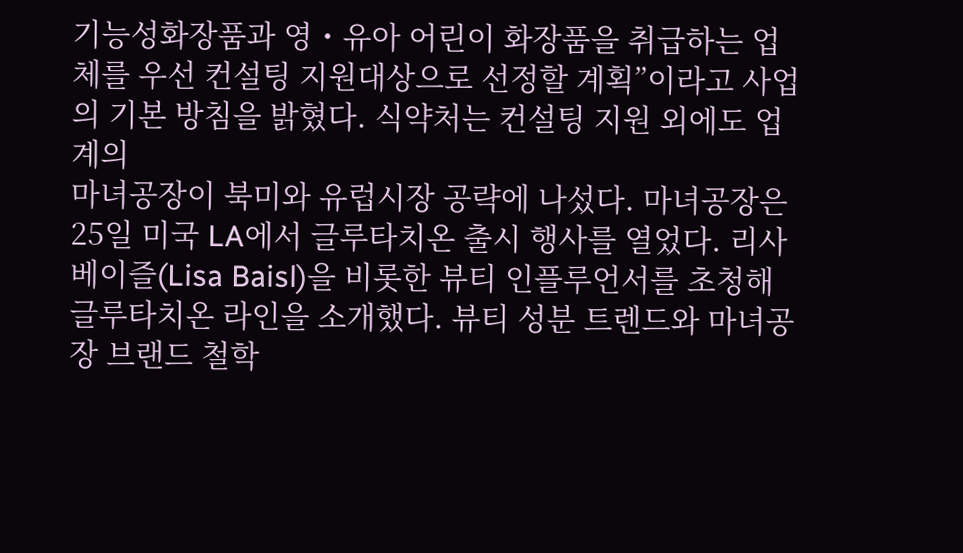기능성화장품과 영・유아 어린이 화장품을 취급하는 업체를 우선 컨설팅 지원대상으로 선정할 계획”이라고 사업의 기본 방침을 밝혔다. 식약처는 컨설팅 지원 외에도 업계의
마녀공장이 북미와 유럽시장 공략에 나섰다. 마녀공장은 25일 미국 LA에서 글루타치온 출시 행사를 열었다. 리사 베이즐(Lisa Baisl)을 비롯한 뷰티 인플루언서를 초청해 글루타치온 라인을 소개했다. 뷰티 성분 트렌드와 마녀공장 브랜드 철학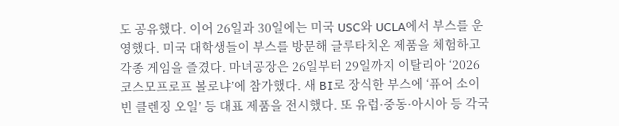도 공유했다. 이어 26일과 30일에는 미국 USC와 UCLA에서 부스를 운영했다. 미국 대학생들이 부스를 방문해 글루타치온 제품을 체험하고 각종 게임을 즐겼다. 마녀공장은 26일부터 29일까지 이탈리아 ‘2026 코스모프로프 볼로냐’에 참가했다. 새 BI로 장식한 부스에 ‘퓨어 소이빈 클렌징 오일’ 등 대표 제품을 전시했다. 또 유럽·중동·아시아 등 각국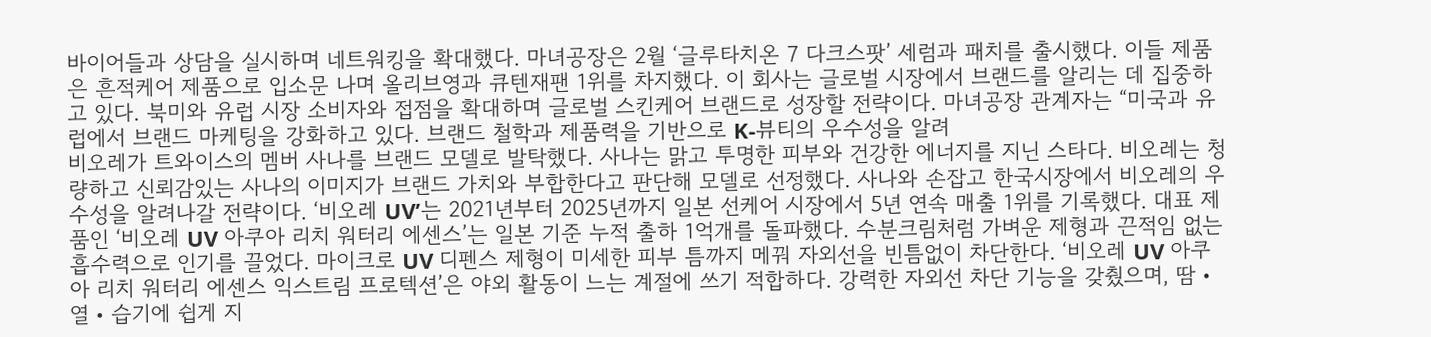바이어들과 상담을 실시하며 네트워킹을 확대했다. 마녀공장은 2월 ‘글루타치온 7 다크스팟’ 세럼과 패치를 출시했다. 이들 제품은 흔적케어 제품으로 입소문 나며 올리브영과 큐텐재팬 1위를 차지했다. 이 회사는 글로벌 시장에서 브랜드를 알리는 데 집중하고 있다. 북미와 유럽 시장 소비자와 접점을 확대하며 글로벌 스킨케어 브랜드로 성장할 전략이다. 마녀공장 관계자는 “미국과 유럽에서 브랜드 마케팅을 강화하고 있다. 브랜드 철학과 제품력을 기반으로 K-뷰티의 우수성을 알려
비오레가 트와이스의 멤버 사나를 브랜드 모델로 발탁했다. 사나는 맑고 투명한 피부와 건강한 에너지를 지닌 스타다. 비오레는 청량하고 신뢰감있는 사나의 이미지가 브랜드 가치와 부합한다고 판단해 모델로 선정했다. 사나와 손잡고 한국시장에서 비오레의 우수성을 알려나갈 전략이다. ‘비오레 UV’는 2021년부터 2025년까지 일본 선케어 시장에서 5년 연속 매출 1위를 기록했다. 대표 제품인 ‘비오레 UV 아쿠아 리치 워터리 에센스’는 일본 기준 누적 출하 1억개를 돌파했다. 수분크림처럼 가벼운 제형과 끈적임 없는 흡수력으로 인기를 끌었다. 마이크로 UV 디펜스 제형이 미세한 피부 틈까지 메꿔 자외선을 빈틈없이 차단한다. ‘비오레 UV 아쿠아 리치 워터리 에센스 익스트림 프로텍션’은 야외 활동이 느는 계절에 쓰기 적합하다. 강력한 자외선 차단 기능을 갖췄으며, 땀‧열‧습기에 쉽게 지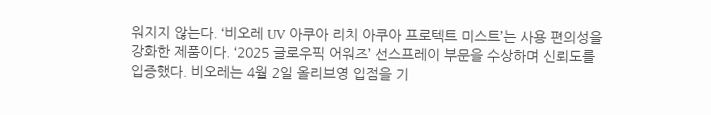워지지 않는다. ‘비오레 UV 아쿠아 리치 아쿠아 프로텍트 미스트’는 사용 편의성을 강화한 제품이다. ‘2025 글로우픽 어워즈’ 선스프레이 부문을 수상하며 신뢰도를 입증했다. 비오레는 4월 2일 올리브영 입점을 기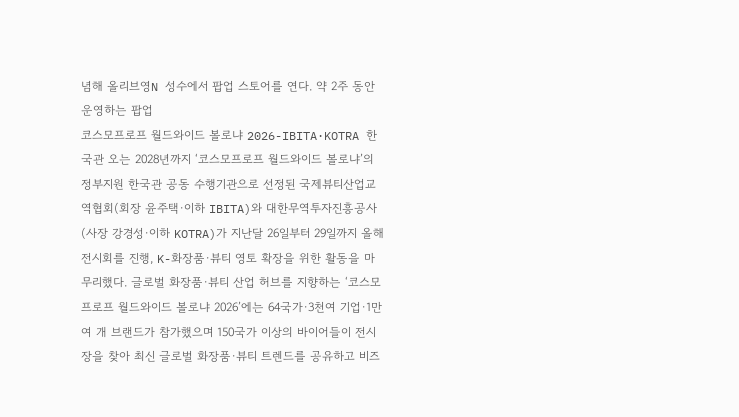념해 올리브영N 성수에서 팝업 스토어를 연다. 약 2주 동안 운영하는 팝업
코스모프로프 월드와이드 볼로냐 2026-IBITA·KOTRA 한국관 오는 2028년까지 ‘코스모프로프 월드와이드 볼로냐’의 정부지원 한국관 공동 수행기관으로 선정된 국제뷰티산업교역협회(회장 윤주택·이하 IBITA)와 대한무역투자진흥공사(사장 강경성·이하 KOTRA)가 지난달 26일부터 29일까지 올해 전시회를 진행, K-화장품·뷰티 영토 확장을 위한 활동을 마무리했다. 글로벌 화장품·뷰티 산업 허브를 지향하는 ‘코스모프로프 월드와이드 볼로냐 2026’에는 64국가·3천여 기업·1만여 개 브랜드가 참가했으며 150국가 이상의 바이어들이 전시장을 찾아 최신 글로벌 화장품·뷰티 트렌드를 공유하고 비즈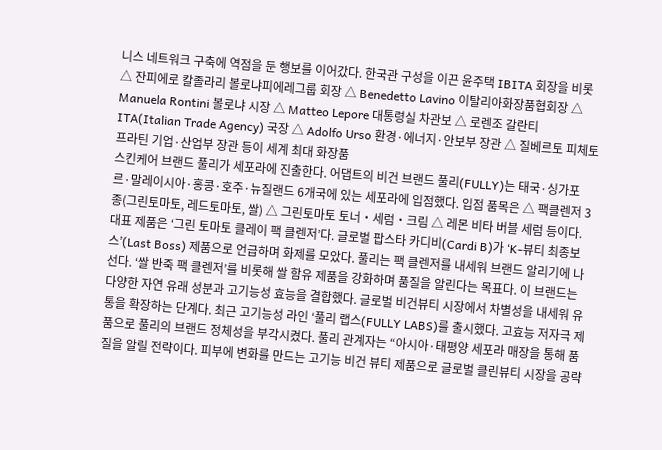니스 네트워크 구축에 역점을 둔 행보를 이어갔다. 한국관 구성을 이끈 윤주택 IBITA 회장을 비롯 △ 잔피에로 칼졸라리 볼로냐피에레그룹 회장 △ Benedetto Lavino 이탈리아화장품협회장 △ Manuela Rontini 볼로냐 시장 △ Matteo Lepore 대통령실 차관보 △ 로렌조 갈란티 ITA(Italian Trade Agency) 국장 △ Adolfo Urso 환경·에너지·안보부 장관 △ 질베르토 피체토 프라틴 기업·산업부 장관 등이 세계 최대 화장품
스킨케어 브랜드 풀리가 세포라에 진출한다. 어댑트의 비건 브랜드 풀리(FULLY)는 태국·싱가포르·말레이시아·홍콩·호주·뉴질랜드 6개국에 있는 세포라에 입점했다. 입점 품목은 △ 팩클렌저 3종(그린토마토, 레드토마토, 쌀) △ 그린토마토 토너‧세럼‧크림 △ 레몬 비타 버블 세럼 등이다. 대표 제품은 ‘그린 토마토 클레이 팩 클렌저’다. 글로벌 팝스타 카디비(Cardi B)가 ‘K-뷰티 최종보스’(Last Boss) 제품으로 언급하며 화제를 모았다. 풀리는 팩 클렌저를 내세워 브랜드 알리기에 나선다. ‘쌀 반죽 팩 클렌저’를 비롯해 쌀 함유 제품을 강화하며 품질을 알린다는 목표다. 이 브랜드는 다양한 자연 유래 성분과 고기능성 효능을 결합했다. 글로벌 비건뷰티 시장에서 차별성을 내세워 유통을 확장하는 단계다. 최근 고기능성 라인 ‘풀리 랩스(FULLY LABS)를 출시했다. 고효능 저자극 제품으로 풀리의 브랜드 정체성을 부각시켰다. 풀리 관계자는 “아시아·태평양 세포라 매장을 통해 품질을 알릴 전략이다. 피부에 변화를 만드는 고기능 비건 뷰티 제품으로 글로벌 클린뷰티 시장을 공략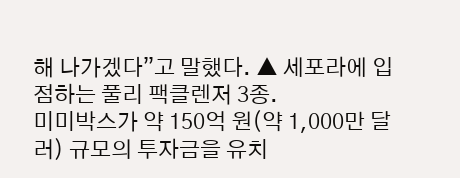해 나가겠다”고 말했다. ▲ 세포라에 입점하는 풀리 팩클렌저 3종.
미미박스가 약 150억 원(약 1,000만 달러) 규모의 투자금을 유치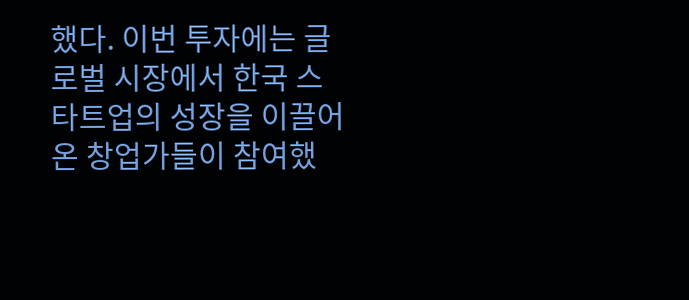했다. 이번 투자에는 글로벌 시장에서 한국 스타트업의 성장을 이끌어온 창업가들이 참여했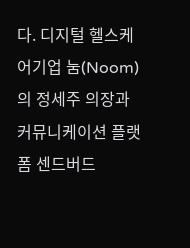다. 디지털 헬스케어기업 눔(Noom)의 정세주 의장과 커뮤니케이션 플랫폼 센드버드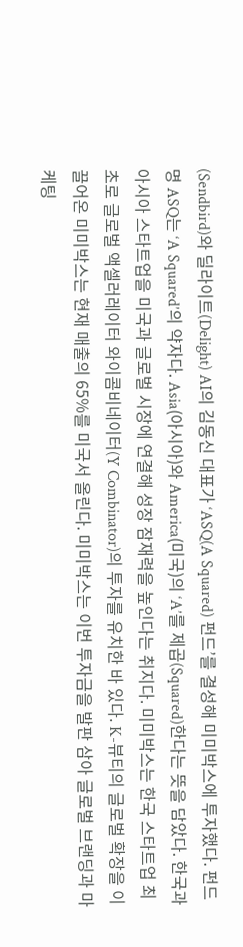(Sendbird)와 딜라이트(Delight) AI의 김동신 대표가 ‘ASQ(A Squared) 펀드’를 결성해 미미박스에 투자했다. 펀드명 ASQ는 ‘A Squared’의 약자다. Asia(아시아)와 America(미국)의 ‘A’를 제곱(Squared)한다는 뜻을 담았다. 한국과 아시아 스타트업을 미국과 글로벌 시장에 연결해 성장 잠재력을 높인다는 취지다. 미미박스는 한국 스타트업 최초로 글로벌 액셀러레이터 와이콤비네이터(Y Combinator)의 투자를 유치한 바 있다. K-뷰티의 글로벌 확장을 이끌어온 미미박스는 현재 매출의 65%를 미국서 올린다. 미미박스는 이번 투자금을 발판 삼아 글로벌 브랜딩과 마케팅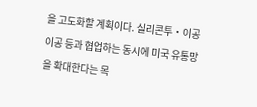을 고도화할 계획이다. 실리콘투‧이공이공 등과 협업하는 동시에 미국 유통망을 확대한다는 목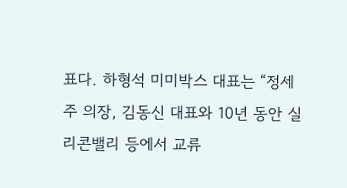표다. 하형석 미미박스 대표는 “정세주 의장, 김동신 대표와 10년 동안 실리콘밸리 등에서 교류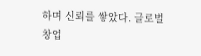하며 신뢰를 쌓았다. 글로벌 창업